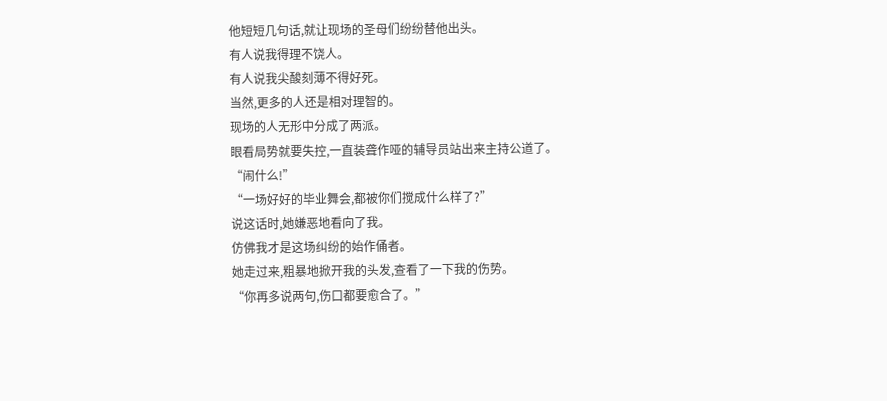他短短几句话,就让现场的圣母们纷纷替他出头。
有人说我得理不饶人。
有人说我尖酸刻薄不得好死。
当然,更多的人还是相对理智的。
现场的人无形中分成了两派。
眼看局势就要失控,一直装聋作哑的辅导员站出来主持公道了。
“闹什么!”
“一场好好的毕业舞会,都被你们搅成什么样了?”
说这话时,她嫌恶地看向了我。
仿佛我才是这场纠纷的始作俑者。
她走过来,粗暴地掀开我的头发,查看了一下我的伤势。
“你再多说两句,伤口都要愈合了。”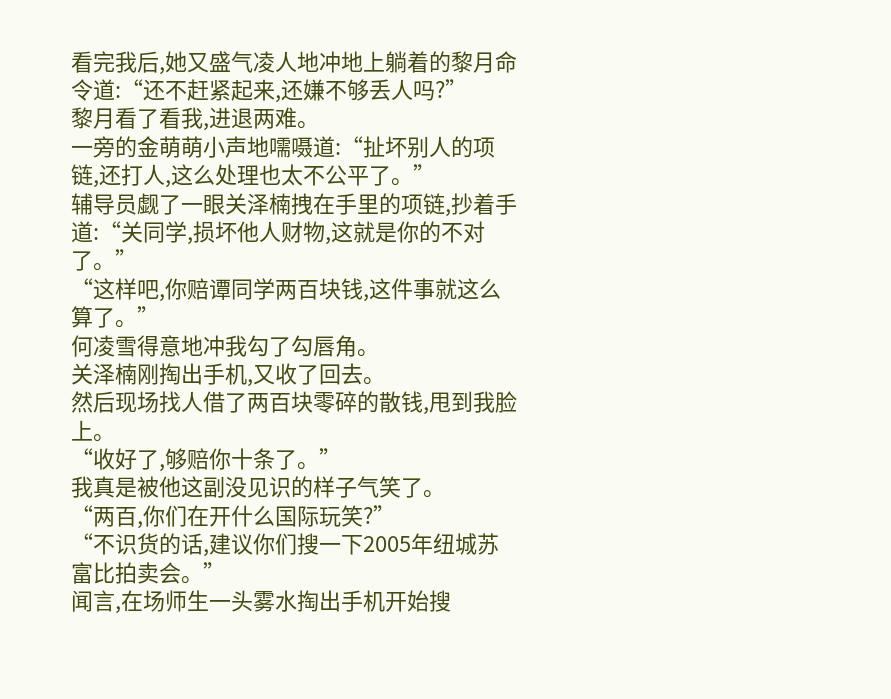看完我后,她又盛气凌人地冲地上躺着的黎月命令道:“还不赶紧起来,还嫌不够丢人吗?”
黎月看了看我,进退两难。
一旁的金萌萌小声地嚅嗫道:“扯坏别人的项链,还打人,这么处理也太不公平了。”
辅导员觑了一眼关泽楠拽在手里的项链,抄着手道:“关同学,损坏他人财物,这就是你的不对了。”
“这样吧,你赔谭同学两百块钱,这件事就这么算了。”
何凌雪得意地冲我勾了勾唇角。
关泽楠刚掏出手机,又收了回去。
然后现场找人借了两百块零碎的散钱,甩到我脸上。
“收好了,够赔你十条了。”
我真是被他这副没见识的样子气笑了。
“两百,你们在开什么国际玩笑?”
“不识货的话,建议你们搜一下2005年纽城苏富比拍卖会。”
闻言,在场师生一头雾水掏出手机开始搜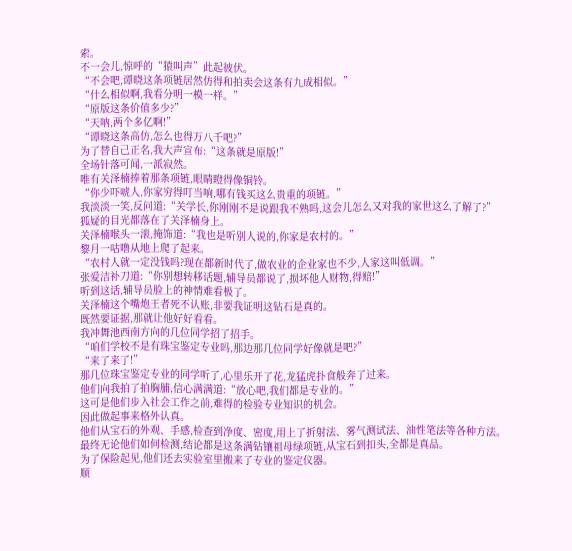索。
不一会儿,惊呼的“猿叫声”此起彼伏。
“不会吧,谭晓这条项链居然仿得和拍卖会这条有九成相似。”
“什么相似啊,我看分明一模一样。”
“原版这条价值多少?”
“天呐,两个多亿啊!”
“谭晓这条高仿,怎么也得万八千吧?”
为了替自己正名,我大声宣布:“这条就是原版!”
全场针落可闻,一派寂然。
唯有关泽楠捧着那条项链,眼睛瞪得像铜铃。
“你少吓唬人,你家穷得叮当响,哪有钱买这么贵重的项链。”
我淡淡一笑,反问道:“关学长,你刚刚不是说跟我不熟吗,这会儿怎么又对我的家世这么了解了?”
狐疑的目光都落在了关泽楠身上。
关泽楠喉头一滚,掩饰道:“我也是听别人说的,你家是农村的。”
黎月一咕噜从地上爬了起来。
“农村人就一定没钱吗?现在都新时代了,做农业的企业家也不少,人家这叫低调。”
张爱洁补刀道:“你别想转移话题,辅导员都说了,损坏他人财物,得赔!”
听到这话,辅导员脸上的神情难看极了。
关泽楠这个嘴炮王者死不认账,非要我证明这钻石是真的。
既然要证据,那就让他好好看看。
我冲舞池西南方向的几位同学招了招手。
“咱们学校不是有珠宝鉴定专业吗,那边那几位同学好像就是吧?”
“来了来了!”
那几位珠宝鉴定专业的同学听了,心里乐开了花,龙猛虎扑食般奔了过来。
他们向我拍了拍胸脯,信心满满道:“放心吧,我们都是专业的。”
这可是他们步入社会工作之前,难得的检验专业知识的机会。
因此做起事来格外认真。
他们从宝石的外观、手感,检查到净度、密度,用上了折射法、雾气测试法、油性笔法等各种方法。
最终无论他们如何检测,结论都是这条满钻镶祖母绿项链,从宝石到扣头,全都是真品。
为了保险起见,他们还去实验室里搬来了专业的鉴定仪器。
顺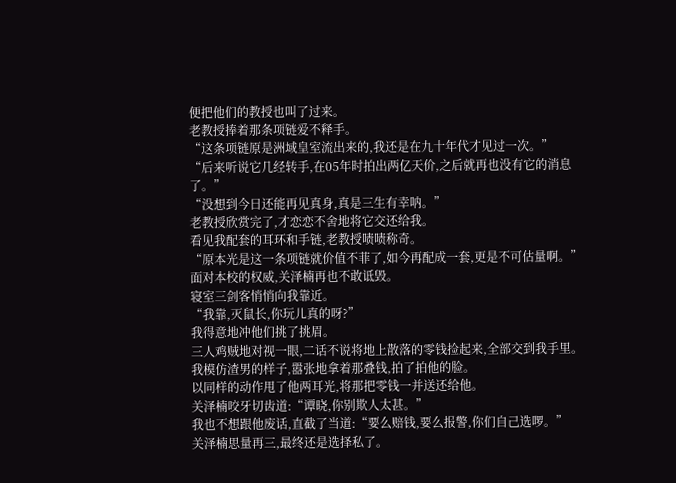便把他们的教授也叫了过来。
老教授捧着那条项链爱不释手。
“这条项链原是洲域皇室流出来的,我还是在九十年代才见过一次。”
“后来听说它几经转手,在05年时拍出两亿天价,之后就再也没有它的消息了。”
“没想到今日还能再见真身,真是三生有幸呐。”
老教授欣赏完了,才恋恋不舍地将它交还给我。
看见我配套的耳环和手链,老教授啧啧称奇。
“原本光是这一条项链就价值不菲了,如今再配成一套,更是不可估量啊。”
面对本校的权威,关泽楠再也不敢诋毁。
寝室三剑客悄悄向我靠近。
“我靠,灭鼠长,你玩儿真的呀?”
我得意地冲他们挑了挑眉。
三人鸡贼地对视一眼,二话不说将地上散落的零钱捡起来,全部交到我手里。
我模仿渣男的样子,嚣张地拿着那叠钱,拍了拍他的脸。
以同样的动作甩了他两耳光,将那把零钱一并送还给他。
关泽楠咬牙切齿道:“谭晓,你别欺人太甚。”
我也不想跟他废话,直截了当道:“要么赔钱,要么报警,你们自己选啰。”
关泽楠思量再三,最终还是选择私了。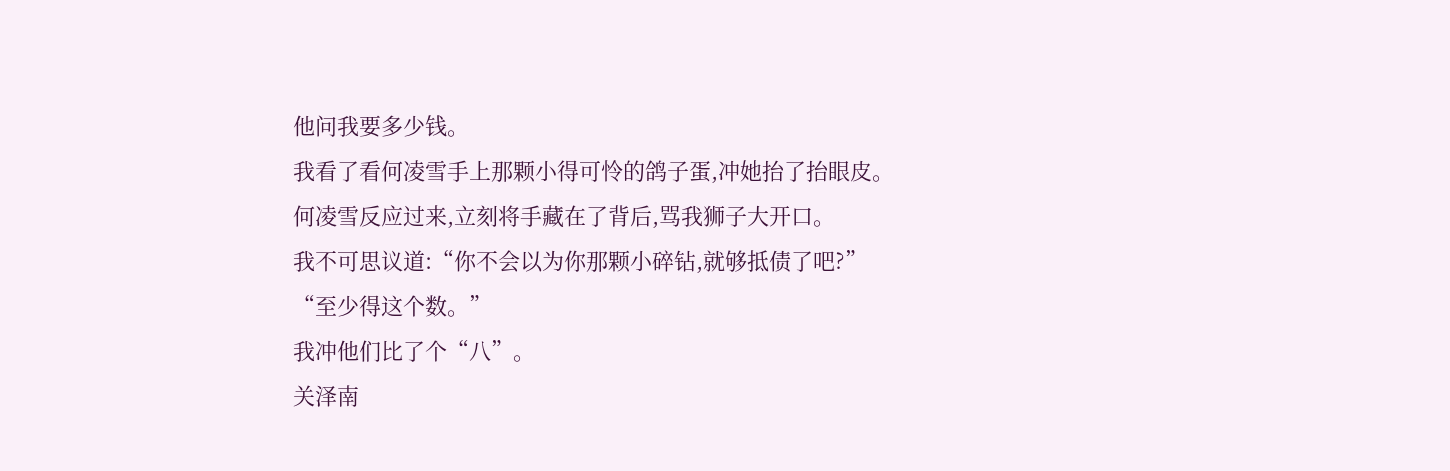他问我要多少钱。
我看了看何凌雪手上那颗小得可怜的鸽子蛋,冲她抬了抬眼皮。
何凌雪反应过来,立刻将手藏在了背后,骂我狮子大开口。
我不可思议道:“你不会以为你那颗小碎钻,就够抵债了吧?”
“至少得这个数。”
我冲他们比了个“八”。
关泽南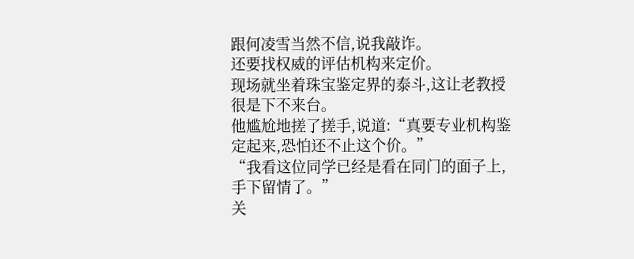跟何凌雪当然不信,说我敲诈。
还要找权威的评估机构来定价。
现场就坐着珠宝鉴定界的泰斗,这让老教授很是下不来台。
他尴尬地搓了搓手,说道:“真要专业机构鉴定起来,恐怕还不止这个价。”
“我看这位同学已经是看在同门的面子上,手下留情了。”
关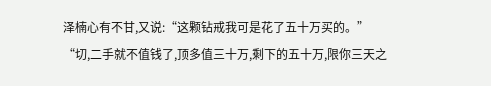泽楠心有不甘,又说:“这颗钻戒我可是花了五十万买的。”
“切,二手就不值钱了,顶多值三十万,剩下的五十万,限你三天之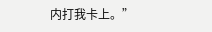内打我卡上。”